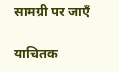सामग्री पर जाएँ

याचितक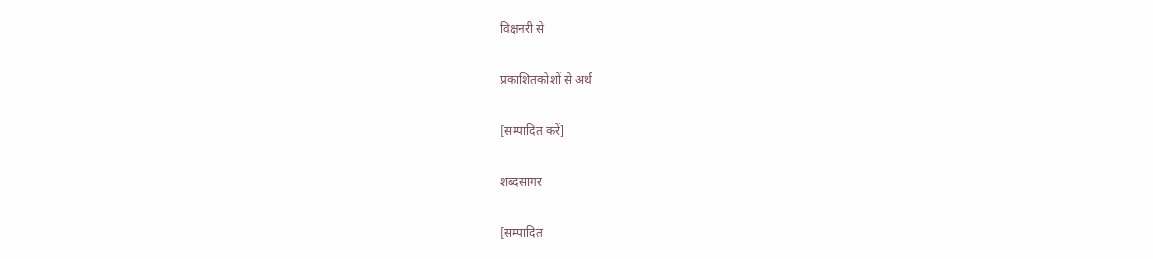विक्षनरी से

प्रकाशितकोशों से अर्थ

[सम्पादित करें]

शब्दसागर

[सम्पादित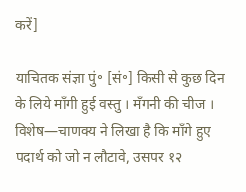करें]

याचितक संज्ञा पुं॰ [सं॰] किसी से कुछ दिन के लिये माँगी हुई वस्तु । मँगनी की चीज । विशेष—चाणक्य ने लिखा है कि माँगे हुए पदार्थ को जो न लौटावे, उसपर १२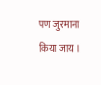पण जुरमाना किया जाय ।